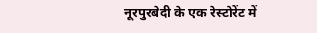नूरपुरबेदी के एक रेस्टोरेंट में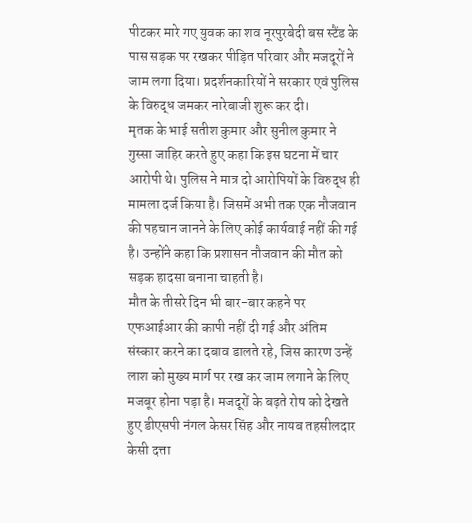पीटकर मारे गए युवक का शव नूरपुरबेदी बस स्टैंड के पास सड़क पर रखकर पीड़ित परिवार और मजदूरों ने जाम लगा दिया। प्रदर्शनकारियों ने सरकार एवं पुलिस के विरुद्ध जमकर नारेबाजी शुरू कर दी।
मृतक के भाई सतीश कुमार और सुनील कुमार ने गुस्सा जाहिर करते हुए कहा कि इस घटना में चार आरोपी थे। पुलिस ने मात्र दो आरोपियों के विरुद्ध ही मामला दर्ज किया है। जिसमें अभी तक एक नौजवान की पहचान जानने के लिए कोई कार्यवाई नहीं की गई है। उन्होंने कहा कि प्रशासन नौजवान की मौत को सड़क हादसा बनाना चाहती है।
मौत के तीसरे दिन भी बार-बार कहने पर एफआईआर की कापी नहीं दी गई और अंतिम संस्कार करने का दबाव डालते रहे, जिस कारण उन्हें लाश को मुख्य मार्ग पर रख कर जाम लगाने के लिए मजबूर होना पड़ा है। मजदूरों के बढ़ते रोष को देखते हुए डीएसपी नंगल केसर सिंह और नायब तहसीलदार केसी दत्ता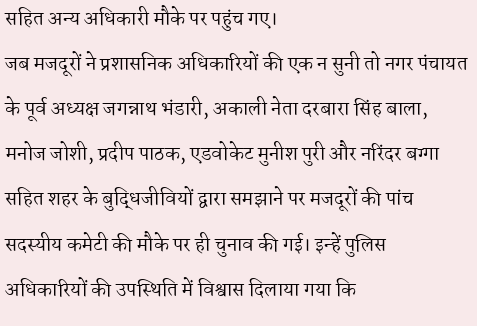सहित अन्य अधिकारी मौके पर पहुंच गए।
जब मजदूरों ने प्रशासनिक अधिकारियों की एक न सुनी तो नगर पंचायत के पूर्व अध्यक्ष जगन्नाथ भंडारी, अकाली नेता दरबारा सिंह बाला, मनोज जोशी, प्रदीप पाठक, एडवोकेट मुनीश पुरी और नरिंदर बग्गा सहित शहर के बुद्धिजीवियों द्वारा समझाने पर मजदूरों की पांच सदस्यीय कमेटी की मौके पर ही चुनाव की गई। इन्हें पुलिस अधिकारियों की उपस्थिति में विश्वास दिलाया गया कि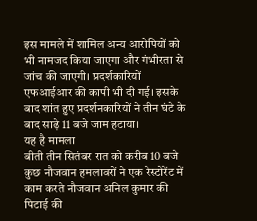इस मामले में शामिल अन्य आरोपियों को भी नामजद किया जाएगा और गंभीरता से जांच की जाएगी। प्रदर्शकारियों एफआईआर की कापी भी दी गई। इसके बाद शांत हुए प्रदर्शनकारियों ने तीन घंटे के बाद साढ़े 11 बजे जाम हटाया।
यह है मामला
बीती तीन सितंबर रात को करीब 10 बजे कुछ नौजवान हमलावरों ने एक रेस्टोरेंट में काम करते नौजवान अनिल कुमार की पिटाई की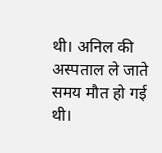थी। अनिल की अस्पताल ले जाते समय मौत हो गई थी।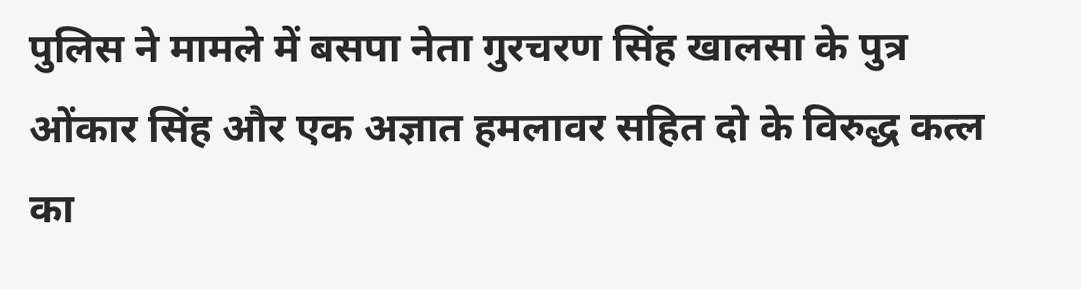पुलिस ने मामले में बसपा नेता गुरचरण सिंह खालसा के पुत्र ओंकार सिंह और एक अज्ञात हमलावर सहित दो के विरुद्ध कत्ल का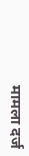मामला दर्ज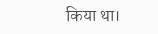किया था।